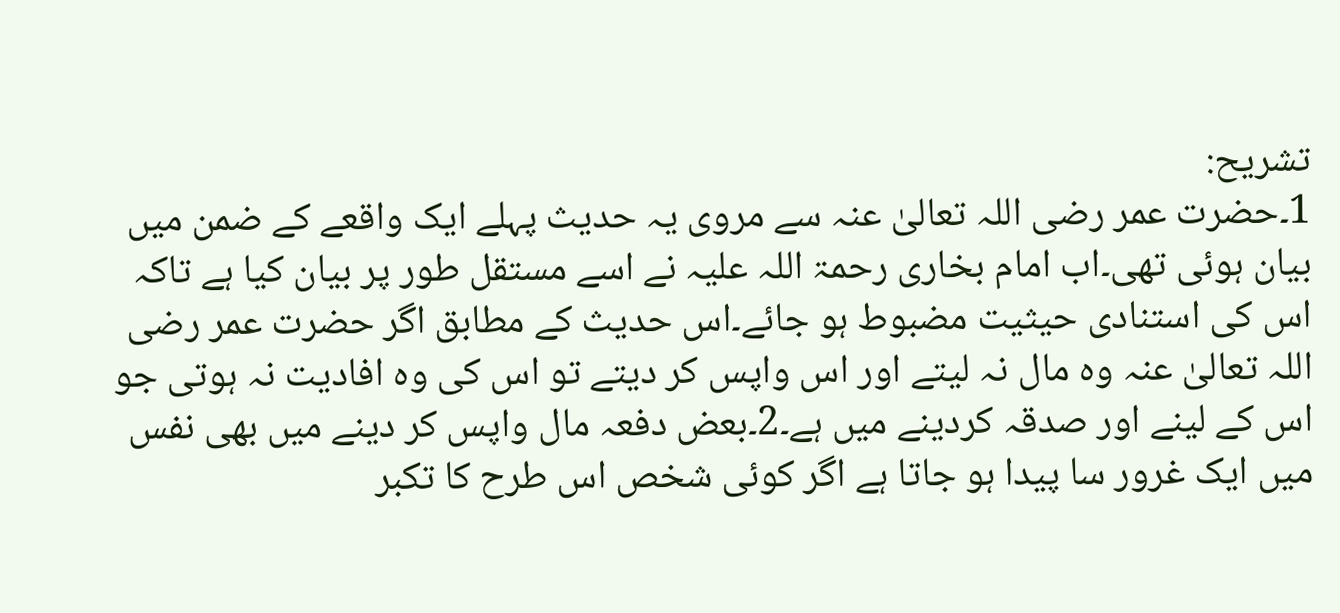تشریح:
1۔حضرت عمر رضی اللہ تعالیٰ عنہ سے مروی یہ حدیث پہلے ایک واقعے کے ضمن میں بیان ہوئی تھی۔اب امام بخاری رحمۃ اللہ علیہ نے اسے مستقل طور پر بیان کیا ہے تاکہ اس کی استنادی حیثیت مضبوط ہو جائے۔اس حدیث کے مطابق اگر حضرت عمر رضی اللہ تعالیٰ عنہ وہ مال نہ لیتے اور اس واپس کر دیتے تو اس کی وہ افادیت نہ ہوتی جو اس کے لینے اور صدقہ کردینے میں ہے۔2۔بعض دفعہ مال واپس کر دینے میں بھی نفس میں ایک غرور سا پیدا ہو جاتا ہے اگر کوئی شخص اس طرح کا تکبر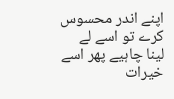اپنے اندر محسوس کرے تو اسے لے لینا چاہیے پھر اسے خیرات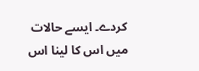کردے۔ ایسے حالات میں اس کا لینا اس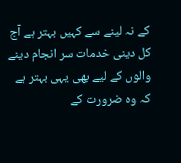کے نہ لینے سے کہیں بہتر ہے آج کل دینی خدمات سر انجام دینے والوں کے لیے بھی یہی بہتر ہے کہ وہ ضرورت کے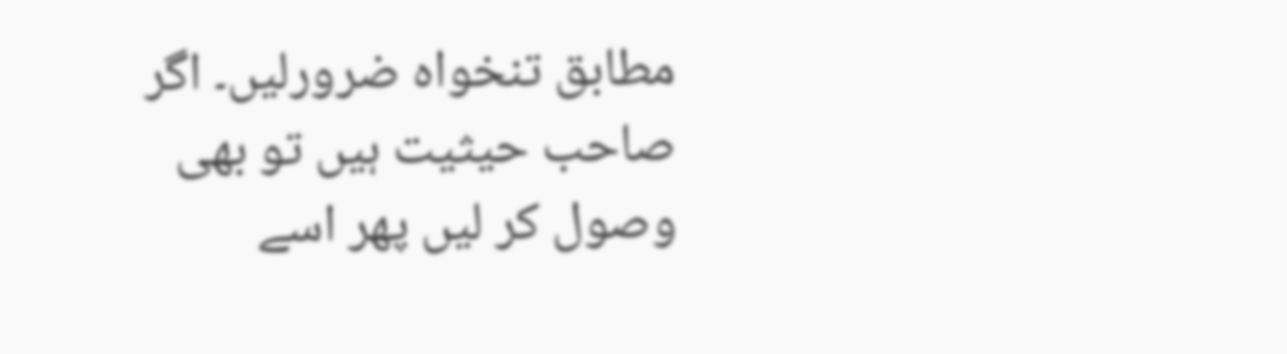مطابق تنخواہ ضرورلیں۔ اگر صاحب حیثیت ہیں تو بھی وصول کر لیں پھر اسے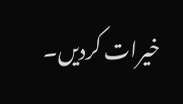خیرات کردیں۔